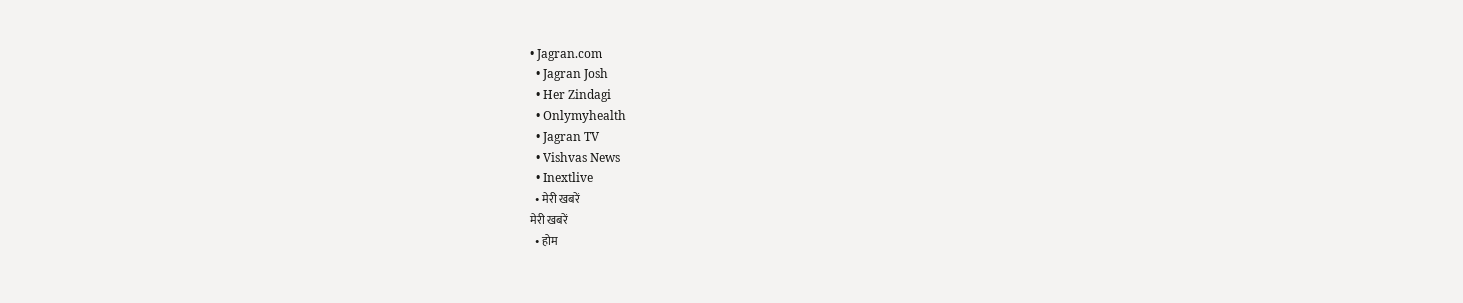• Jagran.com
  • Jagran Josh
  • Her Zindagi
  • Onlymyhealth
  • Jagran TV
  • Vishvas News
  • Inextlive
  • मेरी खबरें
मेरी खबरें
  • होम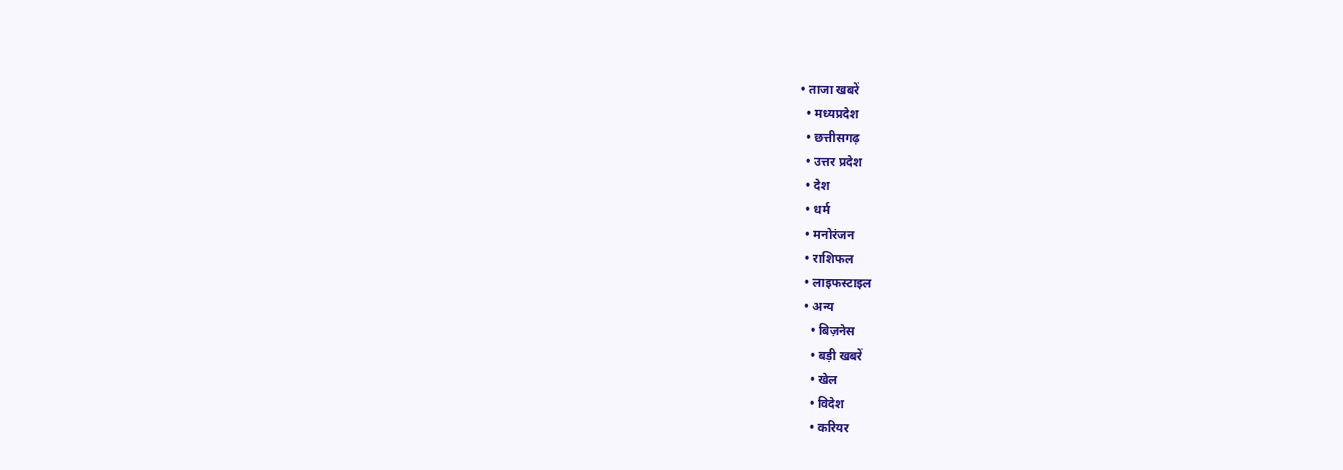• ताजा खबरें
  • मध्यप्रदेश
  • छत्तीसगढ़
  • उत्तर प्रदेश
  • देश
  • धर्म
  • मनोरंजन
  • राशिफल
  • लाइफस्टाइल
  • अन्य
    • बिज़नेस
    • बड़ी खबरें
    • खेल
    • विदेश
    • करियर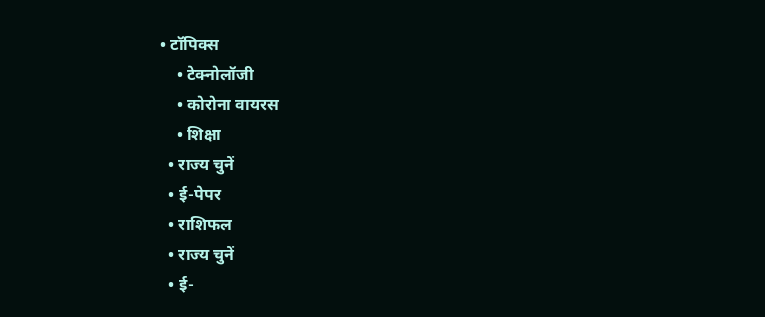• टॉपिक्स
    • टेक्नोलॉजी
    • कोरोना वायरस
    • शिक्षा
  • राज्य चुनें
  • ई-पेपर
  • राशिफल
  • राज्य चुनें
  • ई-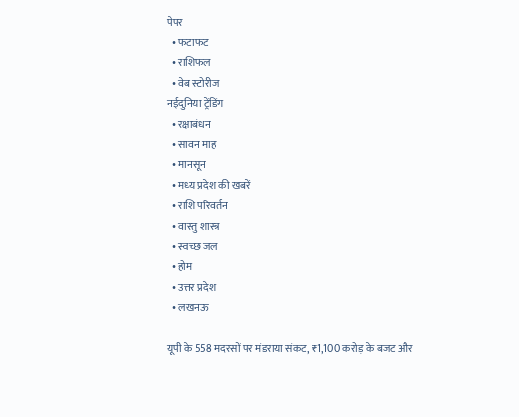पेपर
  • फटाफट
  • राशिफल
  • वेब स्टोरीज
नईदुनिया ट्रेंडिंग
  • रक्षाबंधन
  • सावन माह
  • मानसून
  • मध्‍य प्रदेश की खबरें
  • राशि परिवर्तन
  • वास्‍तु शास्‍त्र
  • स्वच्छ जल
  • होम
  • उत्तर प्रदेश
  • लखनऊ

यूपी के 558 मदरसों पर मंडराया संकट, ₹1,100 करोड़ के बजट और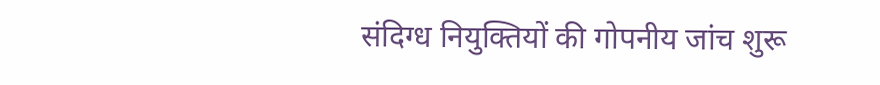संदिग्ध नियुक्तियों की गोपनीय जांच शुरू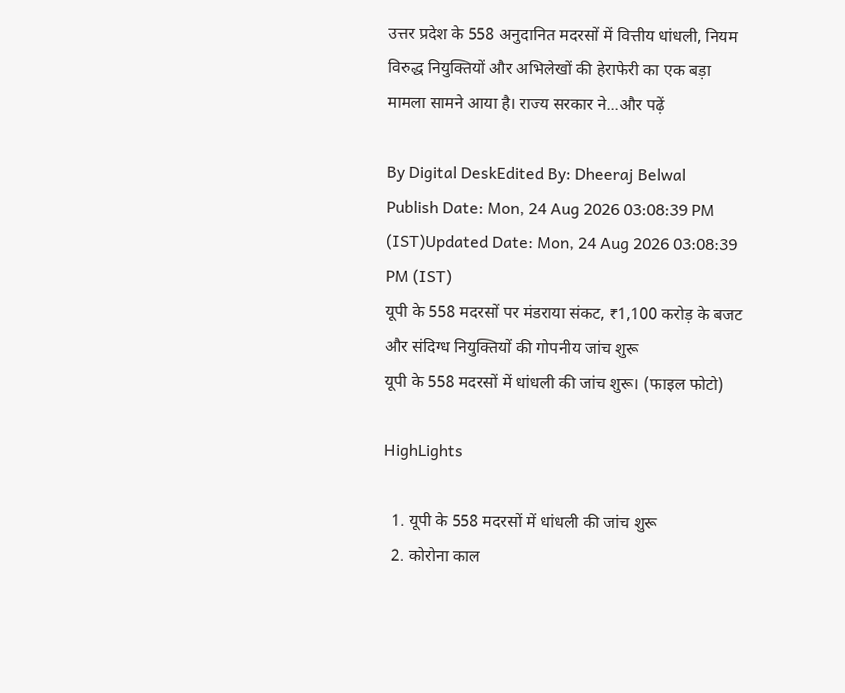उत्तर प्रदेश के 558 अनुदानित मदरसों में वित्तीय धांधली, नियम विरुद्ध नियुक्तियों और अभिलेखों की हेराफेरी का एक बड़ा मामला सामने आया है। राज्य सरकार ने...और पढ़ें

By Digital DeskEdited By: Dheeraj Belwal
Publish Date: Mon, 24 Aug 2026 03:08:39 PM (IST)Updated Date: Mon, 24 Aug 2026 03:08:39 PM (IST)
यूपी के 558 मदरसों पर मंडराया संकट, ₹1,100 करोड़ के बजट और संदिग्ध नियुक्तियों की गोपनीय जांच शुरू
यूपी के 558 मदरसों में धांधली की जांच शुरू। (फाइल फोटो)

HighLights

  1. यूपी के 558 मदरसों में धांधली की जांच शुरू
  2. कोरोना काल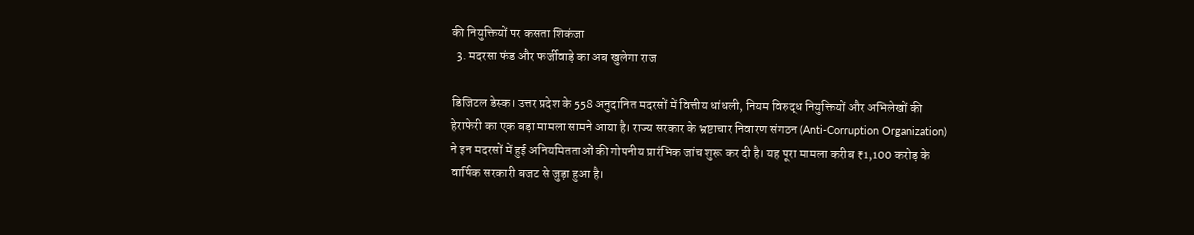की नियुक्तियों पर कसता शिकंजा
  3. मदरसा फंड और फर्जीवाड़े का अब खुलेगा राज

डिजिटल डेस्क। उत्तर प्रदेश के 558 अनुदानित मदरसों में वित्तीय धांधली, नियम विरुद्ध नियुक्तियों और अभिलेखों की हेराफेरी का एक बड़ा मामला सामने आया है। राज्य सरकार के भ्रष्टाचार निवारण संगठन (Anti-Corruption Organization) ने इन मदरसों में हुई अनियमितताओं की गोपनीय प्रारंभिक जांच शुरू कर दी है। यह पूरा मामला करीब ₹1,100 करोड़ के वार्षिक सरकारी बजट से जुड़ा हुआ है।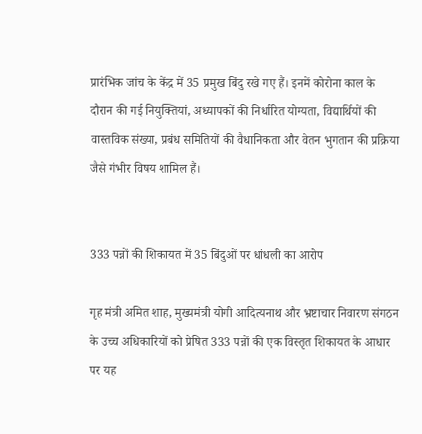प्रारंभिक जांच के केंद्र में 35 प्रमुख बिंदु रखे गए हैं। इनमें कोरोना काल के दौरान की गई नियुक्तियां, अध्यापकों की निर्धारित योग्यता, विद्यार्थियों की वास्तविक संख्या, प्रबंध समितियों की वैधानिकता और वेतन भुगतान की प्रक्रिया जैसे गंभीर विषय शामिल हैं।


333 पन्नों की शिकायत में 35 बिंदुओं पर धांधली का आरोप

गृह मंत्री अमित शाह, मुख्यमंत्री योगी आदित्यनाथ और भ्रष्टाचार निवारण संगठन के उच्च अधिकारियों को प्रेषित 333 पन्नों की एक विस्तृत शिकायत के आधार पर यह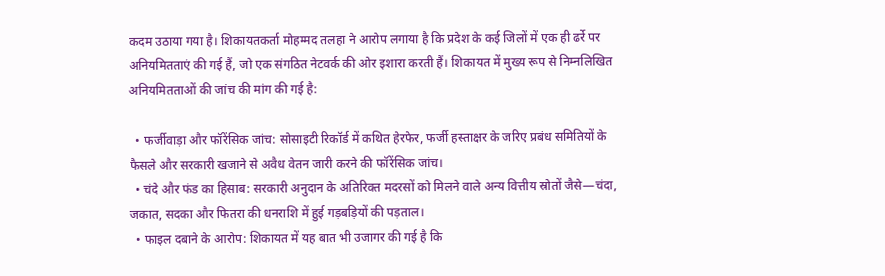कदम उठाया गया है। शिकायतकर्ता मोहम्मद तलहा ने आरोप लगाया है कि प्रदेश के कई जिलों में एक ही ढर्रे पर अनियमितताएं की गई हैं, जो एक संगठित नेटवर्क की ओर इशारा करती हैं। शिकायत में मुख्य रूप से निम्नलिखित अनियमितताओं की जांच की मांग की गई है:

  • फर्जीवाड़ा और फॉरेंसिक जांच: सोसाइटी रिकॉर्ड में कथित हेरफेर, फर्जी हस्ताक्षर के जरिए प्रबंध समितियों के फैसले और सरकारी खजाने से अवैध वेतन जारी करने की फॉरेंसिक जांच।
  • चंदे और फंड का हिसाब: सरकारी अनुदान के अतिरिक्त मदरसों को मिलने वाले अन्य वित्तीय स्रोतों जैसे—चंदा, जकात, सदका और फितरा की धनराशि में हुई गड़बड़ियों की पड़ताल।
  • फाइल दबाने के आरोप: शिकायत में यह बात भी उजागर की गई है कि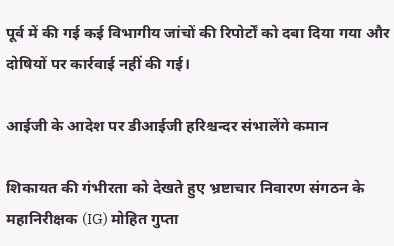पूर्व में की गई कई विभागीय जांचों की रिपोर्टों को दबा दिया गया और दोषियों पर कार्रवाई नहीं की गई।

आईजी के आदेश पर डीआईजी हरिश्चन्दर संभालेंगे कमान

शिकायत की गंभीरता को देखते हुए भ्रष्टाचार निवारण संगठन के महानिरीक्षक (IG) मोहित गुप्ता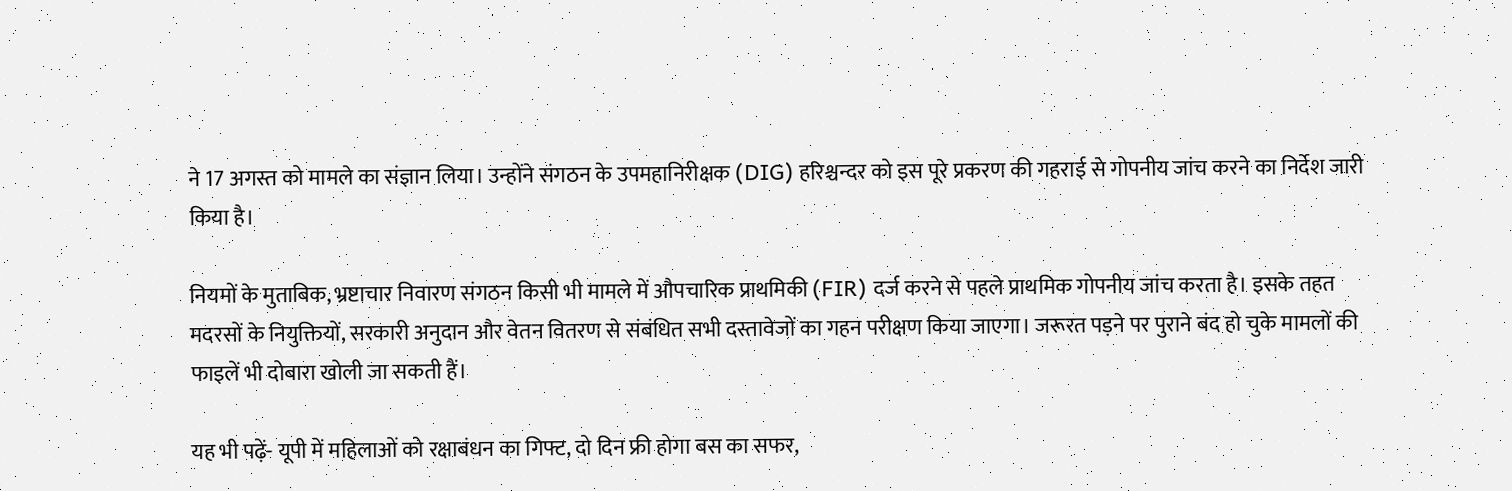ने 17 अगस्त को मामले का संज्ञान लिया। उन्होंने संगठन के उपमहानिरीक्षक (DIG) हरिश्चन्दर को इस पूरे प्रकरण की गहराई से गोपनीय जांच करने का निर्देश जारी किया है।

नियमों के मुताबिक, भ्रष्टाचार निवारण संगठन किसी भी मामले में औपचारिक प्राथमिकी (FIR) दर्ज करने से पहले प्राथमिक गोपनीय जांच करता है। इसके तहत मदरसों के नियुक्तियों, सरकारी अनुदान और वेतन वितरण से संबंधित सभी दस्तावेजों का गहन परीक्षण किया जाएगा। जरूरत पड़ने पर पुराने बंद हो चुके मामलों की फाइलें भी दोबारा खोली जा सकती हैं।

यह भी पढ़ें- यूपी में महिलाओं को रक्षाबंधन का गिफ्ट, दो दिन फ्री होगा बस का सफर,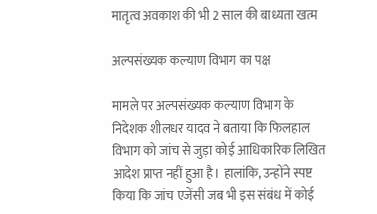मातृत्व अवकाश की भी 2 साल की बाध्यता खत्म

अल्पसंख्यक कल्याण विभाग का पक्ष

मामले पर अल्पसंख्यक कल्याण विभाग के निदेशक शीलधर यादव ने बताया कि फिलहाल विभाग को जांच से जुड़ा कोई आधिकारिक लिखित आदेश प्राप्त नहीं हुआ है। हालांकि, उन्होंने स्पष्ट किया कि जांच एजेंसी जब भी इस संबंध में कोई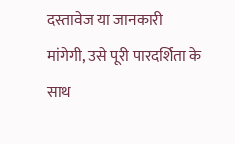दस्तावेज या जानकारी मांगेगी, उसे पूरी पारदर्शिता के साथ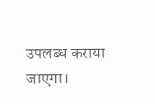उपलब्ध कराया जाएगा।